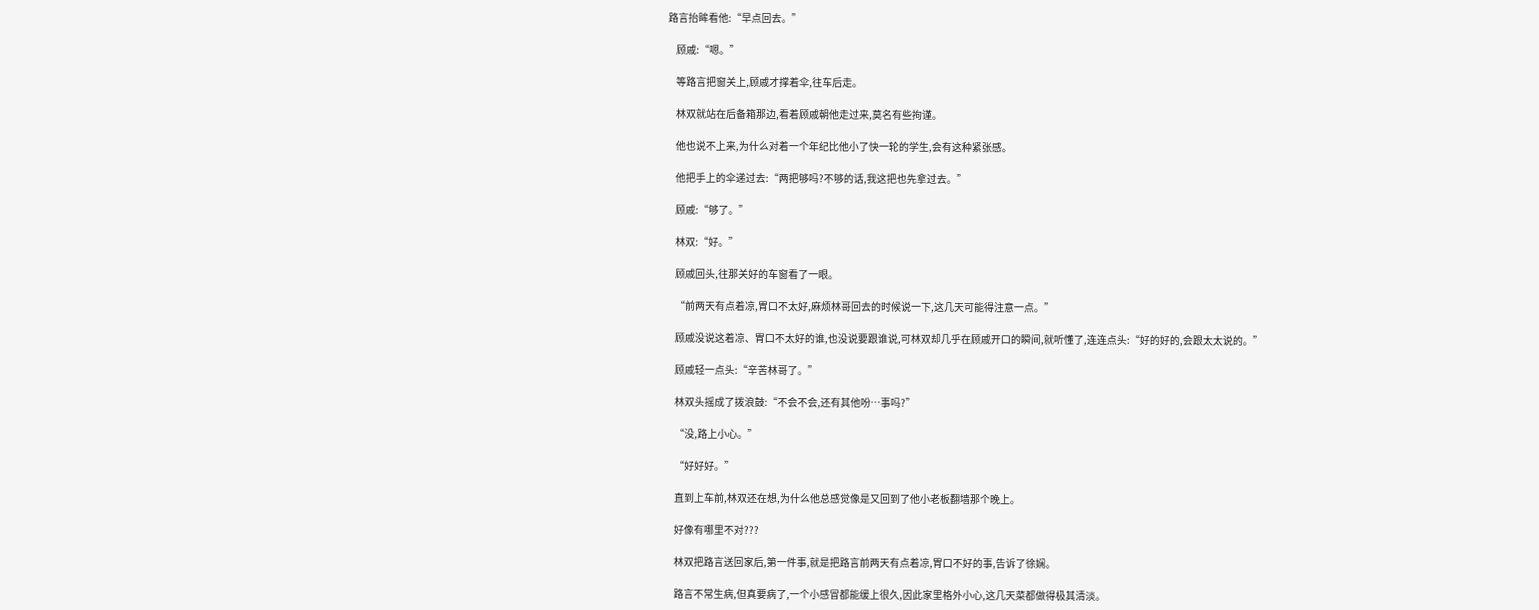路言抬眸看他:“早点回去。”

    顾戚:“嗯。”

    等路言把窗关上,顾戚才撑着伞,往车后走。

    林双就站在后备箱那边,看着顾戚朝他走过来,莫名有些拘谨。

    他也说不上来,为什么对着一个年纪比他小了快一轮的学生,会有这种紧张感。

    他把手上的伞递过去:“两把够吗?不够的话,我这把也先拿过去。”

    顾戚:“够了。”

    林双:“好。”

    顾戚回头,往那关好的车窗看了一眼。

    “前两天有点着凉,胃口不太好,麻烦林哥回去的时候说一下,这几天可能得注意一点。”

    顾戚没说这着凉、胃口不太好的谁,也没说要跟谁说,可林双却几乎在顾戚开口的瞬间,就听懂了,连连点头:“好的好的,会跟太太说的。”

    顾戚轻一点头:“辛苦林哥了。”

    林双头摇成了拨浪鼓:“不会不会,还有其他吩…事吗?”

    “没,路上小心。”

    “好好好。”

    直到上车前,林双还在想,为什么他总感觉像是又回到了他小老板翻墙那个晚上。

    好像有哪里不对???

    林双把路言送回家后,第一件事,就是把路言前两天有点着凉,胃口不好的事,告诉了徐娴。

    路言不常生病,但真要病了,一个小感冒都能缓上很久,因此家里格外小心,这几天菜都做得极其清淡。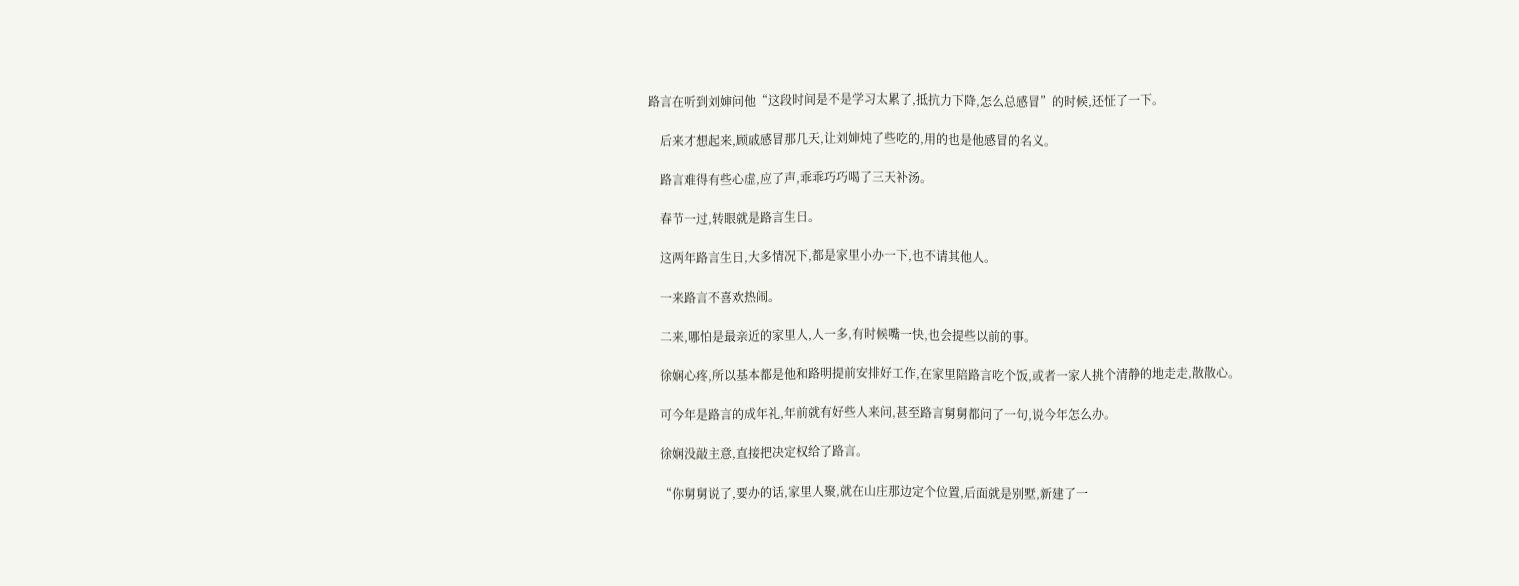路言在听到刘婶问他“这段时间是不是学习太累了,抵抗力下降,怎么总感冒”的时候,还怔了一下。

    后来才想起来,顾戚感冒那几天,让刘婶炖了些吃的,用的也是他感冒的名义。

    路言难得有些心虚,应了声,乖乖巧巧喝了三天补汤。

    春节一过,转眼就是路言生日。

    这两年路言生日,大多情况下,都是家里小办一下,也不请其他人。

    一来路言不喜欢热闹。

    二来,哪怕是最亲近的家里人,人一多,有时候嘴一快,也会提些以前的事。

    徐娴心疼,所以基本都是他和路明提前安排好工作,在家里陪路言吃个饭,或者一家人挑个清静的地走走,散散心。

    可今年是路言的成年礼,年前就有好些人来问,甚至路言舅舅都问了一句,说今年怎么办。

    徐娴没敲主意,直接把决定权给了路言。

    “你舅舅说了,要办的话,家里人聚,就在山庄那边定个位置,后面就是别墅,新建了一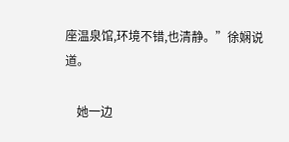座温泉馆,环境不错,也清静。”徐娴说道。

    她一边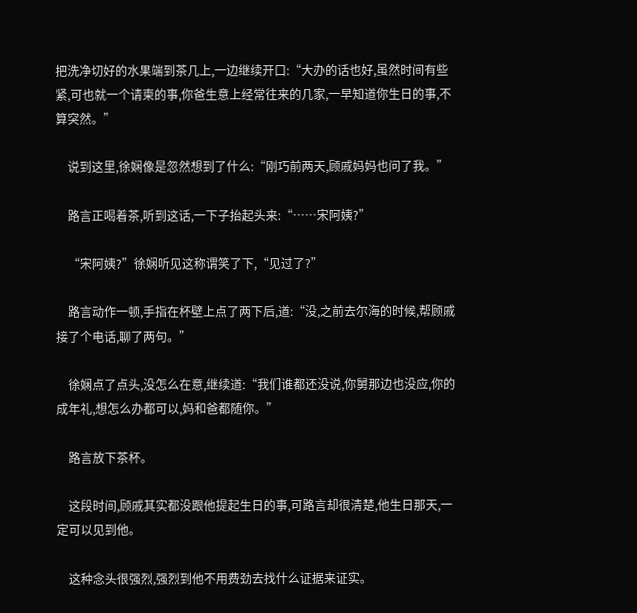把洗净切好的水果端到茶几上,一边继续开口:“大办的话也好,虽然时间有些紧,可也就一个请柬的事,你爸生意上经常往来的几家,一早知道你生日的事,不算突然。”

    说到这里,徐娴像是忽然想到了什么:“刚巧前两天,顾戚妈妈也问了我。”

    路言正喝着茶,听到这话,一下子抬起头来:“……宋阿姨?”

    “宋阿姨?”徐娴听见这称谓笑了下,“见过了?”

    路言动作一顿,手指在杯壁上点了两下后,道:“没,之前去尔海的时候,帮顾戚接了个电话,聊了两句。”

    徐娴点了点头,没怎么在意,继续道:“我们谁都还没说,你舅那边也没应,你的成年礼,想怎么办都可以,妈和爸都随你。”

    路言放下茶杯。

    这段时间,顾戚其实都没跟他提起生日的事,可路言却很清楚,他生日那天,一定可以见到他。

    这种念头很强烈,强烈到他不用费劲去找什么证据来证实。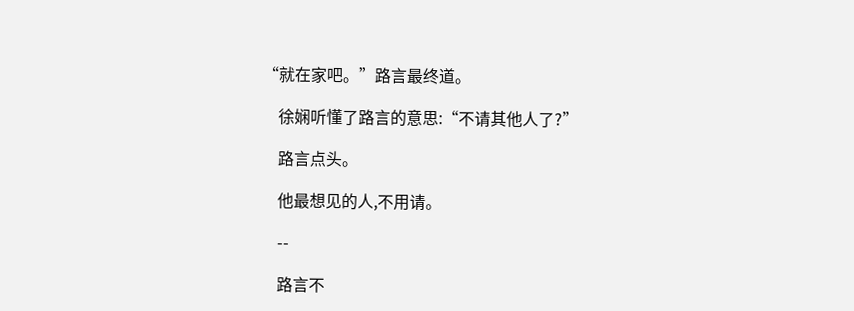“就在家吧。”路言最终道。

    徐娴听懂了路言的意思:“不请其他人了?”

    路言点头。

    他最想见的人,不用请。

    --

    路言不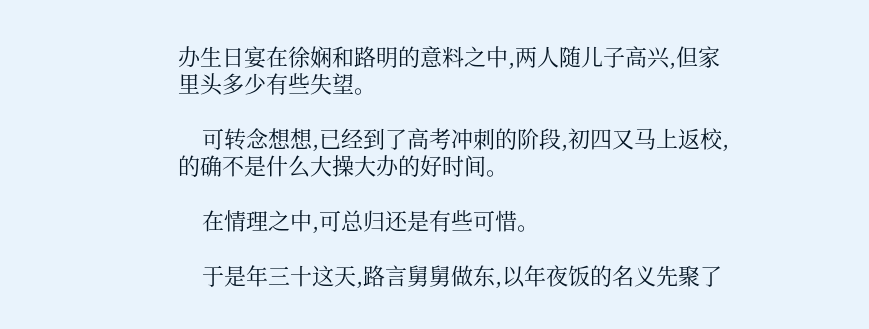办生日宴在徐娴和路明的意料之中,两人随儿子高兴,但家里头多少有些失望。

    可转念想想,已经到了高考冲刺的阶段,初四又马上返校,的确不是什么大操大办的好时间。

    在情理之中,可总归还是有些可惜。

    于是年三十这天,路言舅舅做东,以年夜饭的名义先聚了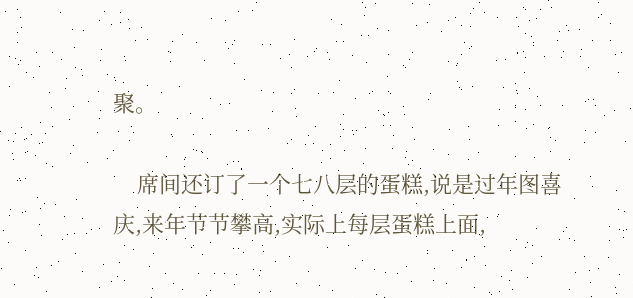聚。

    席间还订了一个七八层的蛋糕,说是过年图喜庆,来年节节攀高,实际上每层蛋糕上面,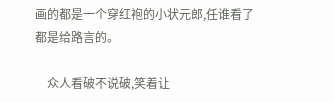画的都是一个穿红袍的小状元郎,任谁看了都是给路言的。

    众人看破不说破,笑着让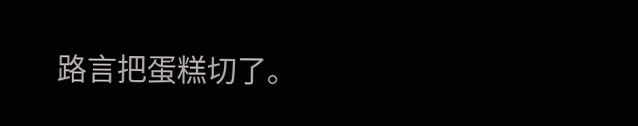路言把蛋糕切了。